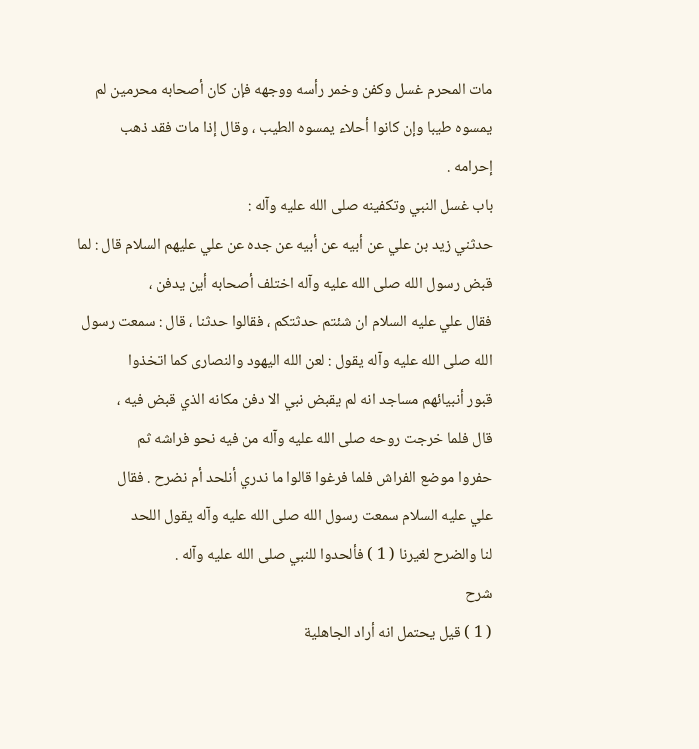مات المحرم غسل وكفن وخمر رأسه ووجهه فإن كان أصحابه محرمين لم
يمسوه طيبا وإن كانوا أحلاء يمسوه الطيب ، وقال إذا مات فقد ذهب
إحرامه .
باب غسل النبي وتكفينه صلى الله عليه وآله :
حدثني زيد بن علي عن أبيه عن أبيه عن جده عن علي عليهم السلام قال : لما
قبض رسول الله صلى الله عليه وآله اختلف أصحابه أين يدفن ،
فقال علي عليه السلام ان شئتم حدثتكم ، فقالوا حدثنا ، قال : سمعت رسول
الله صلى الله عليه وآله يقول : لعن الله اليهود والنصارى كما اتخذوا
قبور أنبيائهم مساجد انه لم يقبض نبي الا دفن مكانه الذي قبض فيه ،
قال فلما خرجت روحه صلى الله عليه وآله من فيه نحو فراشه ثم
حفروا موضع الفراش فلما فرغوا قالوا ما ندري أنلحد أم نضرح . فقال
علي عليه السلام سمعت رسول الله صلى الله عليه وآله يقول اللحد
لنا والضرح لغيرنا ( 1 ) فألحدوا للنبي صلى الله عليه وآله .
شرح
( 1 ) قيل يحتمل انه أراد الجاهلية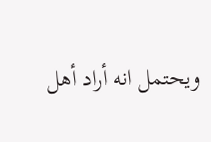ويحتمل انه أراد أهل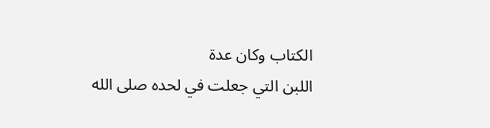الكتاب وكان عدة
اللبن التي جعلت في لحده صلى الله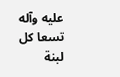عليه وآله تسعا كل لبنة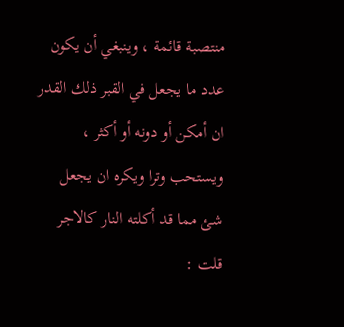منتصبة قائمة ، وينبغي أن يكون عدد ما يجعل في القبر ذلك القدر ان أمكن أو دونه أو أكثر ،
ويستحب وترا ويكره ان يجعل شئ مما قد أكلته النار كالاجر
قلت :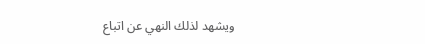ويشهد لذلك النهي عن اتباع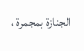الجنازة بمجمرة ،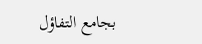بجامع التفاؤل